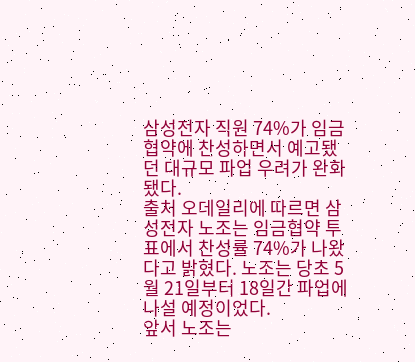삼성전자 직원 74%가 임금협약에 찬성하면서 예고됐던 대규모 파업 우려가 완화됐다.
출처 오데일리에 따르면 삼성전자 노조는 임금협약 투표에서 찬성률 74%가 나왔다고 밝혔다. 노조는 당초 5월 21일부터 18일간 파업에 나설 예정이었다.
앞서 노조는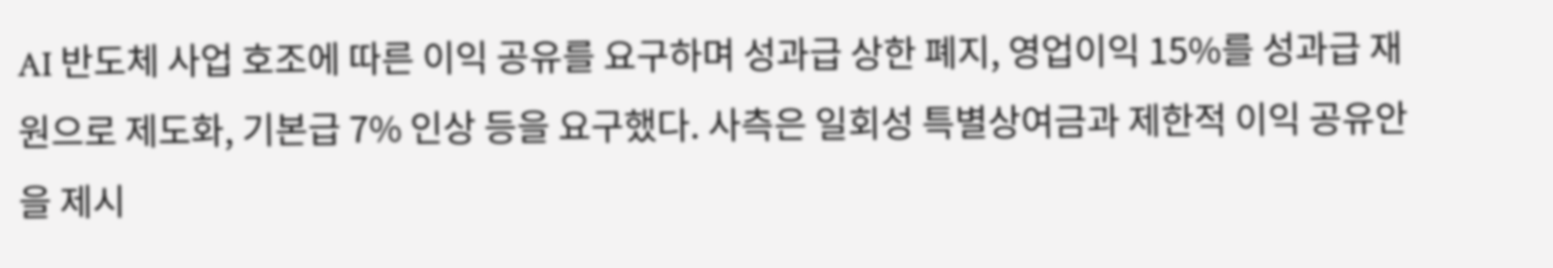AI 반도체 사업 호조에 따른 이익 공유를 요구하며 성과급 상한 폐지, 영업이익 15%를 성과급 재원으로 제도화, 기본급 7% 인상 등을 요구했다. 사측은 일회성 특별상여금과 제한적 이익 공유안을 제시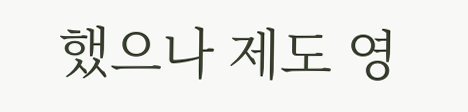했으나 제도 영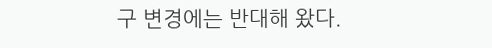구 변경에는 반대해 왔다.